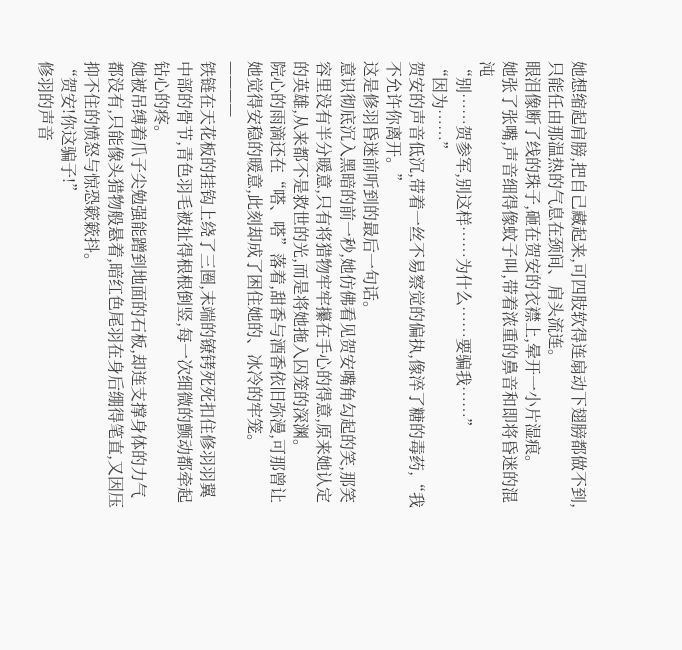她想缩起肩膀,把自己藏起来,可四肢软得连扇动下翅膀都做不到,只能任由那温热的气息在颈间、肩头流连。
眼泪像断了线的珠子,砸在贺安的衣襟上,晕开一小片湿痕。
她张了张嘴,声音细得像蚊子叫,带着浓重的鼻音和即将昏迷的混沌
“别……贺参军,别这样……为什么……要骗我……”
“因为……”
贺安的声音低沉,带着一丝不易察觉的偏执,像淬了糖的毒药,“我不允许你离开。”
这是修羽昏迷前听到的最后一句话。
意识彻底沉入黑暗的前一秒,她仿佛看见贺安嘴角勾起的笑,那笑容里没有半分暖意,只有将猎物牢牢攥在手心的得意,原来她认定的英雄,从来都不是救世的光,而是将她拖入囚笼的深渊。
院心的雨滴还在“嗒、嗒”落着,甜香与酒香依旧弥漫,可那曾让她觉得安稳的暖意,此刻却成了困住她的、冰冷的牢笼。
————
铁链在天花板的挂钩上绕了三圈,末端的镣铐死死扣住修羽羽翼中部的骨节,青色羽毛被扯得根根倒竖,每一次细微的颤动都牵起钻心的疼。
她被吊缚着爪子尖勉强能蹭到地面的石板,却连支撑身体的力气都没有,只能像头猎物般悬着,暗红色尾羽在身后绷得笔直,又因压抑不住的愤怒与惊恐簌簌抖。
“贺安!你这骗子!”
修羽的声音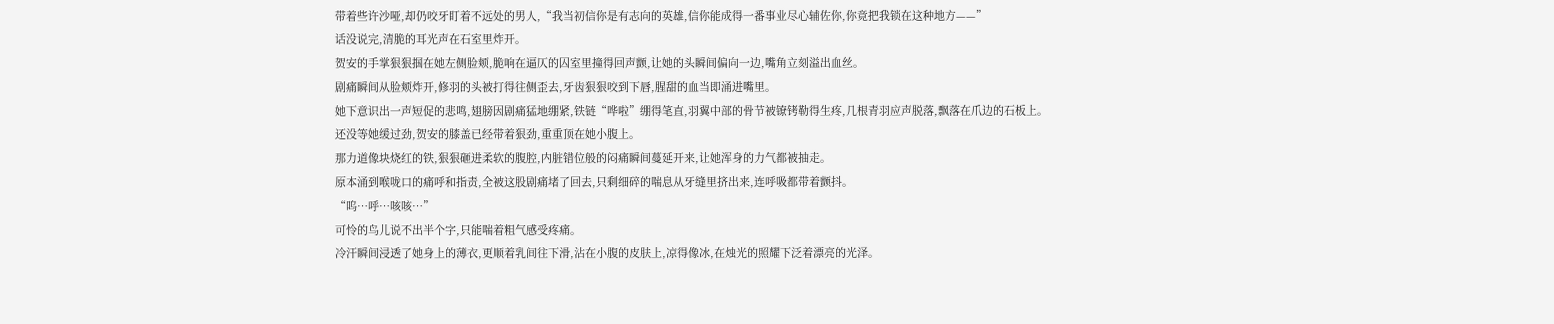带着些许沙哑,却仍咬牙盯着不远处的男人,“我当初信你是有志向的英雄,信你能成得一番事业尽心辅佐你,你竟把我锁在这种地方——”
话没说完,清脆的耳光声在石室里炸开。
贺安的手掌狠狠掴在她左侧脸颊,脆响在逼仄的囚室里撞得回声颤,让她的头瞬间偏向一边,嘴角立刻溢出血丝。
剧痛瞬间从脸颊炸开,修羽的头被打得往侧歪去,牙齿狠狠咬到下唇,腥甜的血当即涌进嘴里。
她下意识出一声短促的悲鸣,翅膀因剧痛猛地绷紧,铁链“哗啦”绷得笔直,羽翼中部的骨节被镣铐勒得生疼,几根青羽应声脱落,飘落在爪边的石板上。
还没等她缓过劲,贺安的膝盖已经带着狠劲,重重顶在她小腹上。
那力道像块烧红的铁,狠狠砸进柔软的腹腔,内脏错位般的闷痛瞬间蔓延开来,让她浑身的力气都被抽走。
原本涌到喉咙口的痛呼和指责,全被这股剧痛堵了回去,只剩细碎的喘息从牙缝里挤出来,连呼吸都带着颤抖。
“呜…呼…咳咳…”
可怜的鸟儿说不出半个字,只能喘着粗气感受疼痛。
冷汗瞬间浸透了她身上的薄衣,更顺着乳间往下滑,沾在小腹的皮肤上,凉得像冰,在烛光的照耀下泛着漂亮的光泽。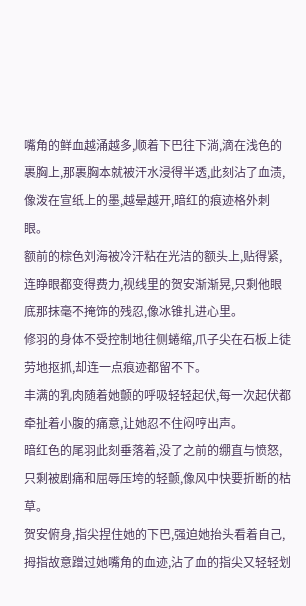嘴角的鲜血越涌越多,顺着下巴往下淌,滴在浅色的裹胸上,那裹胸本就被汗水浸得半透,此刻沾了血渍,像泼在宣纸上的墨,越晕越开,暗红的痕迹格外刺眼。
额前的棕色刘海被冷汗粘在光洁的额头上,贴得紧,连睁眼都变得费力,视线里的贺安渐渐晃,只剩他眼底那抹毫不掩饰的残忍,像冰锥扎进心里。
修羽的身体不受控制地往侧蜷缩,爪子尖在石板上徒劳地抠抓,却连一点痕迹都留不下。
丰满的乳肉随着她颤的呼吸轻轻起伏,每一次起伏都牵扯着小腹的痛意,让她忍不住闷哼出声。
暗红色的尾羽此刻垂落着,没了之前的绷直与愤怒,只剩被剧痛和屈辱压垮的轻颤,像风中快要折断的枯草。
贺安俯身,指尖捏住她的下巴,强迫她抬头看着自己,拇指故意蹭过她嘴角的血迹,沾了血的指尖又轻轻划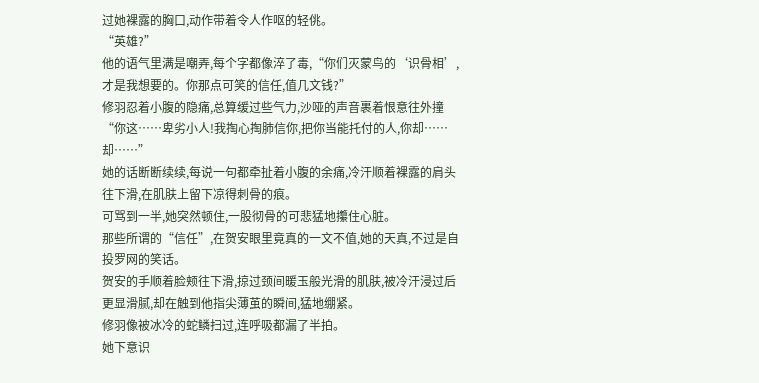过她裸露的胸口,动作带着令人作呕的轻佻。
“英雄?”
他的语气里满是嘲弄,每个字都像淬了毒,“你们灭蒙鸟的‘识骨相’,才是我想要的。你那点可笑的信任,值几文钱?”
修羽忍着小腹的隐痛,总算缓过些气力,沙哑的声音裹着恨意往外撞
“你这……卑劣小人!我掏心掏肺信你,把你当能托付的人,你却……却……”
她的话断断续续,每说一句都牵扯着小腹的余痛,冷汗顺着裸露的肩头往下滑,在肌肤上留下凉得刺骨的痕。
可骂到一半,她突然顿住,一股彻骨的可悲猛地攥住心脏。
那些所谓的“信任”,在贺安眼里竟真的一文不值,她的天真,不过是自投罗网的笑话。
贺安的手顺着脸颊往下滑,掠过颈间暖玉般光滑的肌肤,被冷汗浸过后更显滑腻,却在触到他指尖薄茧的瞬间,猛地绷紧。
修羽像被冰冷的蛇鳞扫过,连呼吸都漏了半拍。
她下意识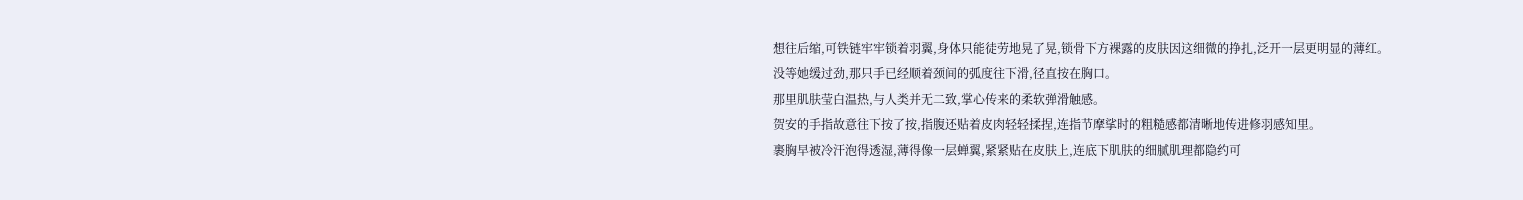想往后缩,可铁链牢牢锁着羽翼,身体只能徒劳地晃了晃,锁骨下方裸露的皮肤因这细微的挣扎,泛开一层更明显的薄红。
没等她缓过劲,那只手已经顺着颈间的弧度往下滑,径直按在胸口。
那里肌肤莹白温热,与人类并无二致,掌心传来的柔软弹滑触感。
贺安的手指故意往下按了按,指腹还贴着皮肉轻轻揉捏,连指节摩挲时的粗糙感都清晰地传进修羽感知里。
裹胸早被冷汗泡得透湿,薄得像一层蝉翼,紧紧贴在皮肤上,连底下肌肤的细腻肌理都隐约可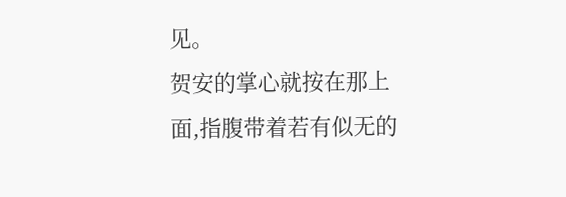见。
贺安的掌心就按在那上面,指腹带着若有似无的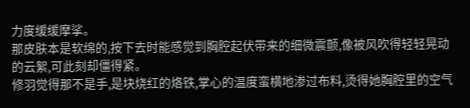力度缓缓摩挲。
那皮肤本是软绵的,按下去时能感觉到胸腔起伏带来的细微震颤,像被风吹得轻轻晃动的云絮,可此刻却僵得紧。
修羽觉得那不是手,是块烧红的烙铁,掌心的温度蛮横地渗过布料,烫得她胸腔里的空气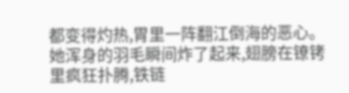都变得灼热,胃里一阵翻江倒海的恶心。
她浑身的羽毛瞬间炸了起来,翅膀在镣铐里疯狂扑腾,铁链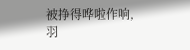被挣得哗啦作响,羽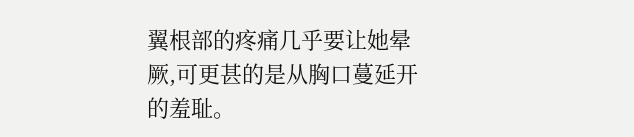翼根部的疼痛几乎要让她晕厥,可更甚的是从胸口蔓延开的羞耻。